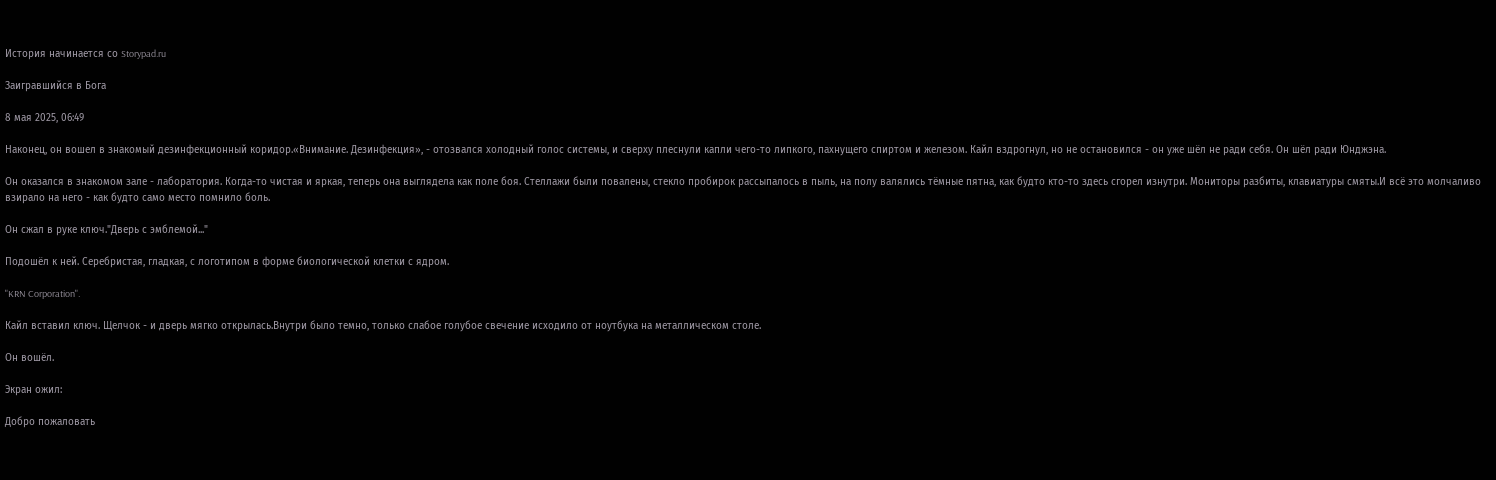История начинается со Storypad.ru

Заигравшийся в Бога

8 мая 2025, 06:49

Наконец, он вошел в знакомый дезинфекционный коридор.«Внимание. Дезинфекция», - отозвался холодный голос системы, и сверху плеснули капли чего-то липкого, пахнущего спиртом и железом. Кайл вздрогнул, но не остановился - он уже шёл не ради себя. Он шёл ради Юнджэна.

Он оказался в знакомом зале - лаборатория. Когда-то чистая и яркая, теперь она выглядела как поле боя. Стеллажи были повалены, стекло пробирок рассыпалось в пыль, на полу валялись тёмные пятна, как будто кто-то здесь сгорел изнутри. Мониторы разбиты, клавиатуры смяты.И всё это молчаливо взирало на него - как будто само место помнило боль.

Он сжал в руке ключ."Дверь с эмблемой..."

Подошёл к ней. Серебристая, гладкая, с логотипом в форме биологической клетки с ядром.

"KRN Corporation".

Кайл вставил ключ. Щелчок - и дверь мягко открылась.Внутри было темно, только слабое голубое свечение исходило от ноутбука на металлическом столе.

Он вошёл.

Экран ожил:

Добро пожаловать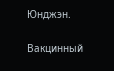Юнджэн.

Вакцинный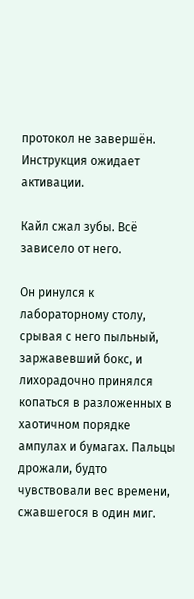протокол не завершён. Инструкция ожидает активации.

Кайл сжал зубы. Всё зависело от него.

Он ринулся к лабораторному столу, срывая с него пыльный, заржавевший бокс, и лихорадочно принялся копаться в разложенных в хаотичном порядке ампулах и бумагах. Пальцы дрожали, будто чувствовали вес времени, сжавшегося в один миг.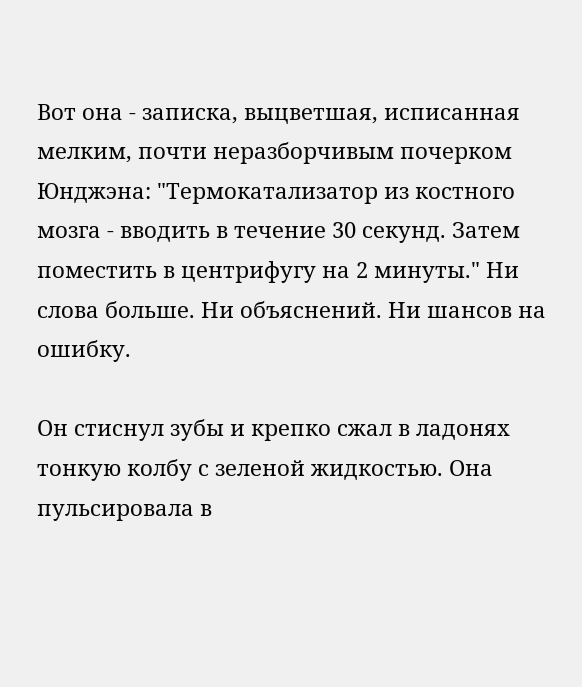Вот она - записка, выцветшая, исписанная мелким, почти неразборчивым почерком Юнджэна: "Термокатализатор из костного мозга - вводить в течение 30 секунд. Затем поместить в центрифугу на 2 минуты." Ни слова больше. Ни объяснений. Ни шансов на ошибку.

Он стиснул зубы и крепко сжал в ладонях тонкую колбу с зеленой жидкостью. Она пульсировала в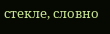стекле, словно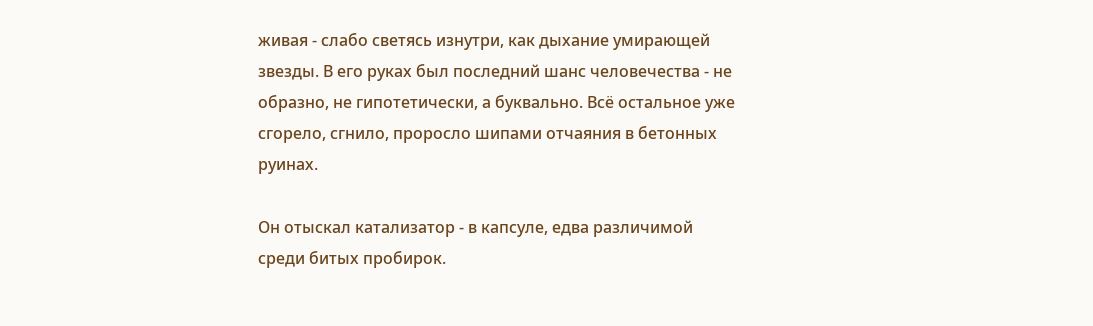живая - слабо светясь изнутри, как дыхание умирающей звезды. В его руках был последний шанс человечества - не образно, не гипотетически, а буквально. Всё остальное уже сгорело, сгнило, проросло шипами отчаяния в бетонных руинах.

Он отыскал катализатор - в капсуле, едва различимой среди битых пробирок.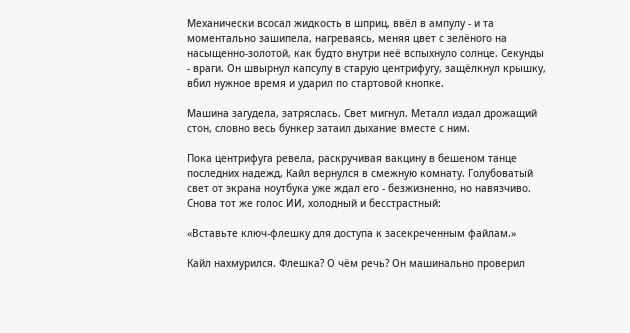Механически всосал жидкость в шприц, ввёл в ампулу - и та моментально зашипела, нагреваясь, меняя цвет с зелёного на насыщенно-золотой, как будто внутри неё вспыхнуло солнце. Секунды - враги. Он швырнул капсулу в старую центрифугу, защёлкнул крышку, вбил нужное время и ударил по стартовой кнопке.

Машина загудела, затряслась. Свет мигнул. Металл издал дрожащий стон, словно весь бункер затаил дыхание вместе с ним.

Пока центрифуга ревела, раскручивая вакцину в бешеном танце последних надежд, Кайл вернулся в смежную комнату. Голубоватый свет от экрана ноутбука уже ждал его - безжизненно, но навязчиво. Снова тот же голос ИИ, холодный и бесстрастный:

«Вставьте ключ-флешку для доступа к засекреченным файлам.»

Кайл нахмурился. Флешка? О чём речь? Он машинально проверил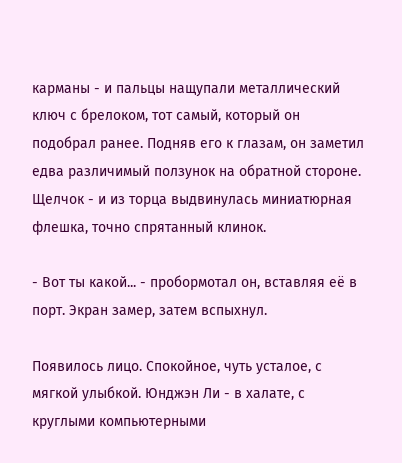карманы - и пальцы нащупали металлический ключ с брелоком, тот самый, который он подобрал ранее. Подняв его к глазам, он заметил едва различимый ползунок на обратной стороне. Щелчок - и из торца выдвинулась миниатюрная флешка, точно спрятанный клинок.

- Вот ты какой... - пробормотал он, вставляя её в порт. Экран замер, затем вспыхнул.

Появилось лицо. Спокойное, чуть усталое, с мягкой улыбкой. Юнджэн Ли - в халате, с круглыми компьютерными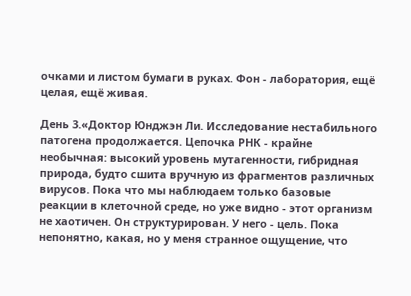очками и листом бумаги в руках. Фон - лаборатория, ещё целая, ещё живая.

День 3.«Доктор Юнджэн Ли. Исследование нестабильного патогена продолжается. Цепочка РНК - крайне необычная: высокий уровень мутагенности, гибридная природа, будто сшита вручную из фрагментов различных вирусов. Пока что мы наблюдаем только базовые реакции в клеточной среде, но уже видно - этот организм не хаотичен. Он структурирован. У него - цель. Пока непонятно, какая, но у меня странное ощущение, что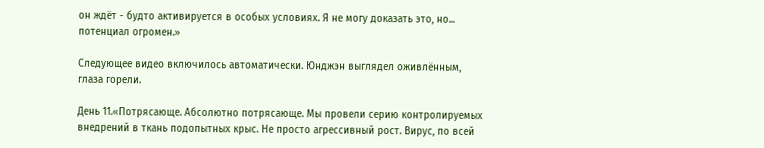он ждёт - будто активируется в особых условиях. Я не могу доказать это, но... потенциал огромен.»

Следующее видео включилось автоматически. Юнджэн выглядел оживлённым, глаза горели.

День 11.«Потрясающе. Абсолютно потрясающе. Мы провели серию контролируемых внедрений в ткань подопытных крыс. Не просто агрессивный рост. Вирус, по всей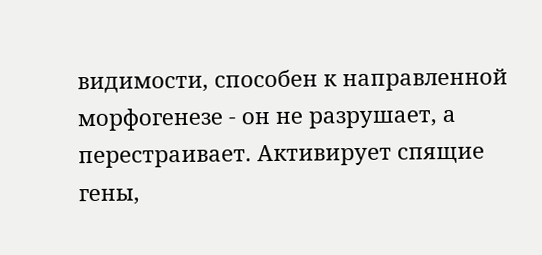видимости, способен к направленной морфогенезе - он не разрушает, а перестраивает. Активирует спящие гены,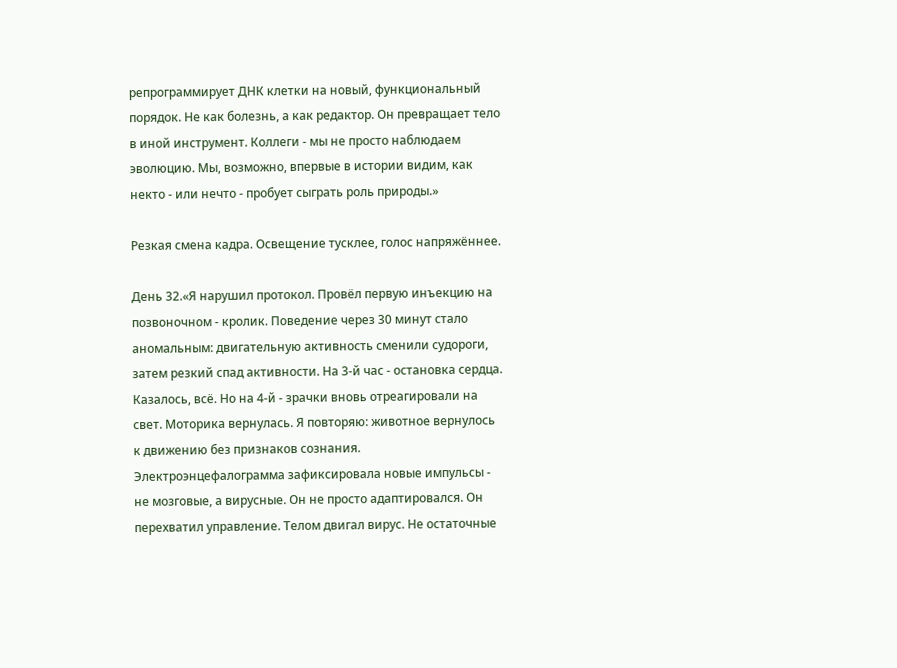репрограммирует ДНК клетки на новый, функциональный порядок. Не как болезнь, а как редактор. Он превращает тело в иной инструмент. Коллеги - мы не просто наблюдаем эволюцию. Мы, возможно, впервые в истории видим, как некто - или нечто - пробует сыграть роль природы.»

Резкая смена кадра. Освещение тусклее, голос напряжённее.

День 32.«Я нарушил протокол. Провёл первую инъекцию на позвоночном - кролик. Поведение через 30 минут стало аномальным: двигательную активность сменили судороги, затем резкий спад активности. На 3-й час - остановка сердца. Казалось, всё. Но на 4-й - зрачки вновь отреагировали на свет. Моторика вернулась. Я повторяю: животное вернулось к движению без признаков сознания. Электроэнцефалограмма зафиксировала новые импульсы - не мозговые, а вирусные. Он не просто адаптировался. Он перехватил управление. Телом двигал вирус. Не остаточные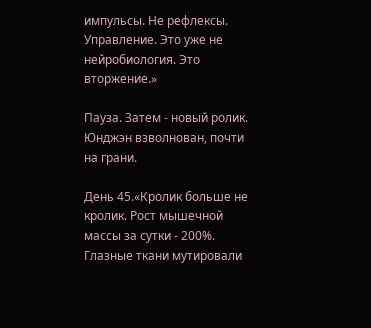импульсы. Не рефлексы. Управление. Это уже не нейробиология. Это вторжение.»

Пауза. Затем - новый ролик. Юнджэн взволнован, почти на грани.

День 45.«Кролик больше не кролик. Рост мышечной массы за сутки - 200%. Глазные ткани мутировали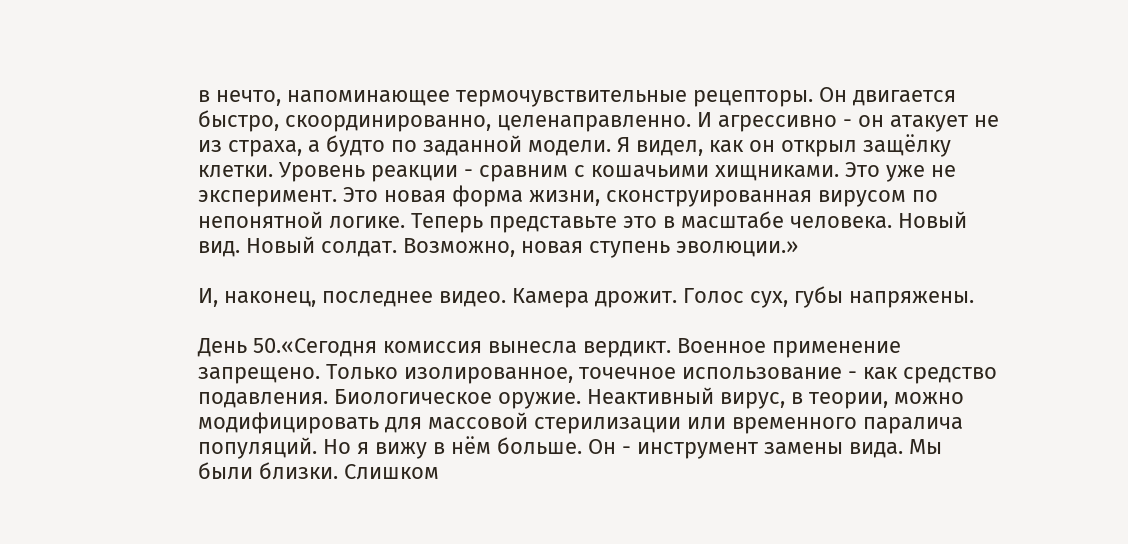в нечто, напоминающее термочувствительные рецепторы. Он двигается быстро, скоординированно, целенаправленно. И агрессивно - он атакует не из страха, а будто по заданной модели. Я видел, как он открыл защёлку клетки. Уровень реакции - сравним с кошачьими хищниками. Это уже не эксперимент. Это новая форма жизни, сконструированная вирусом по непонятной логике. Теперь представьте это в масштабе человека. Новый вид. Новый солдат. Возможно, новая ступень эволюции.»

И, наконец, последнее видео. Камера дрожит. Голос сух, губы напряжены.

День 50.«Сегодня комиссия вынесла вердикт. Военное применение запрещено. Только изолированное, точечное использование - как средство подавления. Биологическое оружие. Неактивный вирус, в теории, можно модифицировать для массовой стерилизации или временного паралича популяций. Но я вижу в нём больше. Он - инструмент замены вида. Мы были близки. Слишком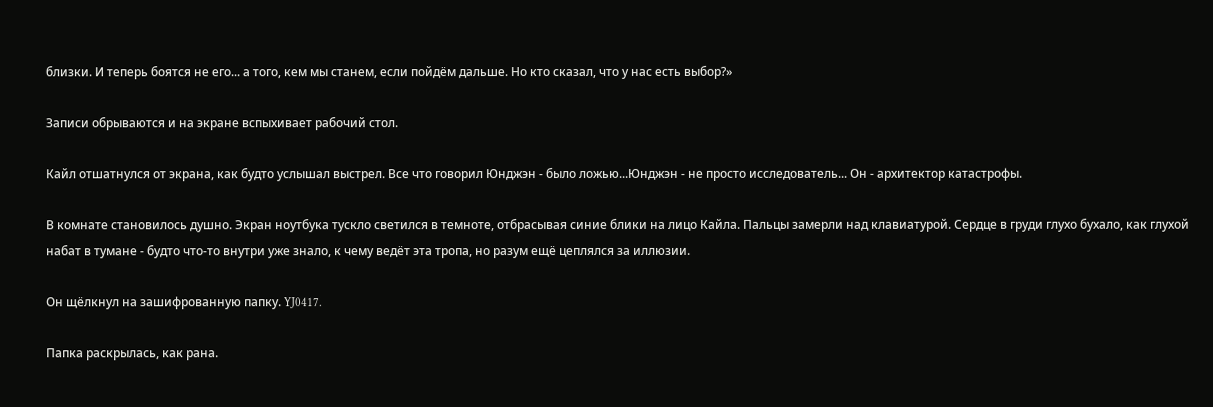близки. И теперь боятся не его... а того, кем мы станем, если пойдём дальше. Но кто сказал, что у нас есть выбор?»

Записи обрываются и на экране вспыхивает рабочий стол.

Кайл отшатнулся от экрана, как будто услышал выстрел. Все что говорил Юнджэн - было ложью...Юнджэн - не просто исследователь... Он - архитектор катастрофы.

В комнате становилось душно. Экран ноутбука тускло светился в темноте, отбрасывая синие блики на лицо Кайла. Пальцы замерли над клавиатурой. Сердце в груди глухо бухало, как глухой набат в тумане - будто что-то внутри уже знало, к чему ведёт эта тропа, но разум ещё цеплялся за иллюзии.

Он щёлкнул на зашифрованную папку. YJ0417.

Папка раскрылась, как рана.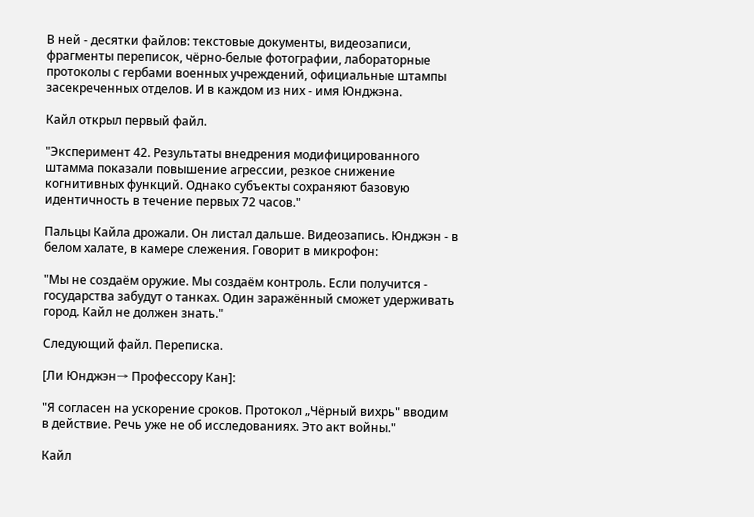В ней - десятки файлов: текстовые документы, видеозаписи, фрагменты переписок, чёрно-белые фотографии, лабораторные протоколы с гербами военных учреждений, официальные штампы засекреченных отделов. И в каждом из них - имя Юнджэна.

Кайл открыл первый файл.

"Эксперимент 42. Результаты внедрения модифицированного штамма показали повышение агрессии, резкое снижение когнитивных функций. Однако субъекты сохраняют базовую идентичность в течение первых 72 часов."

Пальцы Кайла дрожали. Он листал дальше. Видеозапись. Юнджэн - в белом халате, в камере слежения. Говорит в микрофон:

"Мы не создаём оружие. Мы создаём контроль. Если получится - государства забудут о танках. Один заражённый сможет удерживать город. Кайл не должен знать."

Следующий файл. Переписка.

[Ли Юнджэн→ Профессору Кан]:

"Я согласен на ускорение сроков. Протокол „Чёрный вихрь" вводим в действие. Речь уже не об исследованиях. Это акт войны."

Кайл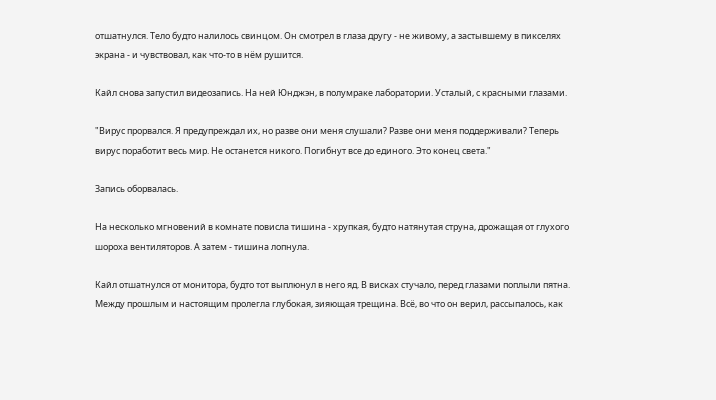отшатнулся. Тело будто налилось свинцом. Он смотрел в глаза другу - не живому, а застывшему в пикселях экрана - и чувствовал, как что-то в нём рушится.

Кайл снова запустил видеозапись. На ней Юнджэн, в полумраке лаборатории. Усталый, с красными глазами.

"Вирус прорвался. Я предупреждал их, но разве они меня слушали? Разве они меня поддерживали? Теперь вирус поработит весь мир. Не останется никого. Погибнут все до единого. Это конец света."

Запись оборвалась.

На несколько мгновений в комнате повисла тишина - хрупкая, будто натянутая струна, дрожащая от глухого шороха вентиляторов. А затем - тишина лопнула.

Кайл отшатнулся от монитора, будто тот выплюнул в него яд. В висках стучало, перед глазами поплыли пятна. Между прошлым и настоящим пролегла глубокая, зияющая трещина. Всё, во что он верил, рассыпалось, как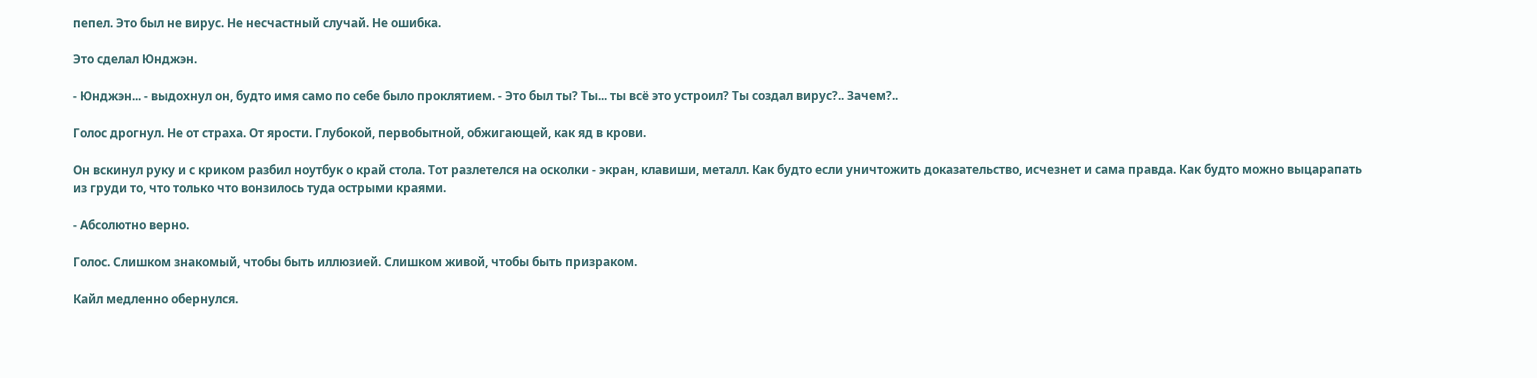пепел. Это был не вирус. Не несчастный случай. Не ошибка.

Это сделал Юнджэн.

- Юнджэн... - выдохнул он, будто имя само по себе было проклятием. - Это был ты? Ты... ты всё это устроил? Ты создал вирус?.. Зачем?..

Голос дрогнул. Не от страха. От ярости. Глубокой, первобытной, обжигающей, как яд в крови.

Он вскинул руку и с криком разбил ноутбук о край стола. Тот разлетелся на осколки - экран, клавиши, металл. Как будто если уничтожить доказательство, исчезнет и сама правда. Как будто можно выцарапать из груди то, что только что вонзилось туда острыми краями.

- Абсолютно верно.

Голос. Слишком знакомый, чтобы быть иллюзией. Слишком живой, чтобы быть призраком.

Кайл медленно обернулся.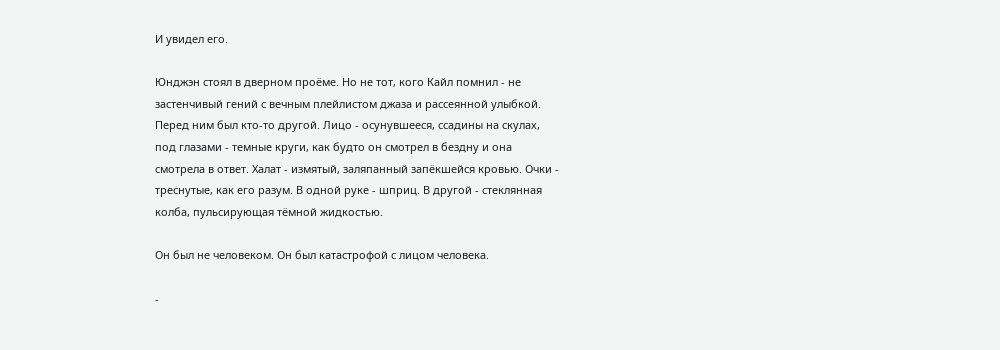И увидел его.

Юнджэн стоял в дверном проёме. Но не тот, кого Кайл помнил - не застенчивый гений с вечным плейлистом джаза и рассеянной улыбкой. Перед ним был кто-то другой. Лицо - осунувшееся, ссадины на скулах, под глазами - темные круги, как будто он смотрел в бездну и она смотрела в ответ. Халат - измятый, заляпанный запёкшейся кровью. Очки - треснутые, как его разум. В одной руке - шприц. В другой - стеклянная колба, пульсирующая тёмной жидкостью.

Он был не человеком. Он был катастрофой с лицом человека.

-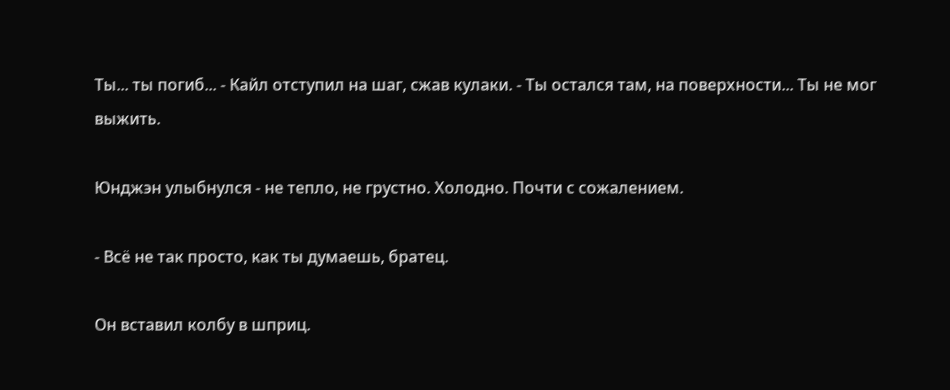Ты... ты погиб... - Кайл отступил на шаг, сжав кулаки. - Ты остался там, на поверхности... Ты не мог выжить.

Юнджэн улыбнулся - не тепло, не грустно. Холодно. Почти с сожалением.

- Всё не так просто, как ты думаешь, братец.

Он вставил колбу в шприц.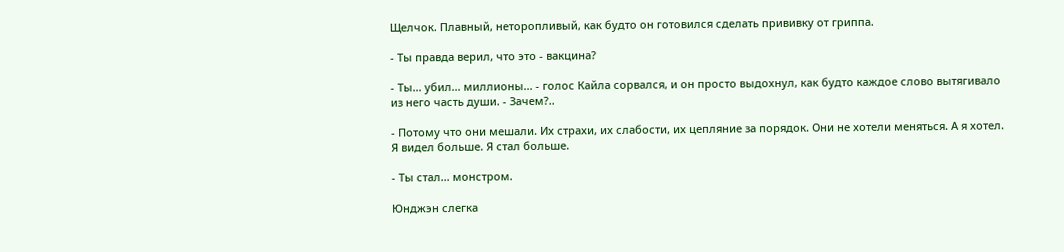Щелчок. Плавный, неторопливый, как будто он готовился сделать прививку от гриппа.

- Ты правда верил, что это - вакцина?

- Ты... убил... миллионы... - голос Кайла сорвался, и он просто выдохнул, как будто каждое слово вытягивало из него часть души. - Зачем?..

- Потому что они мешали. Их страхи, их слабости, их цепляние за порядок. Они не хотели меняться. А я хотел. Я видел больше. Я стал больше.

- Ты стал... монстром.

Юнджэн слегка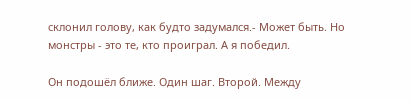склонил голову, как будто задумался.- Может быть. Но монстры - это те, кто проиграл. А я победил.

Он подошёл ближе. Один шаг. Второй. Между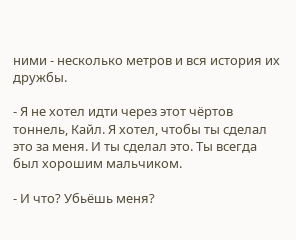ними - несколько метров и вся история их дружбы.

- Я не хотел идти через этот чёртов тоннель, Кайл. Я хотел, чтобы ты сделал это за меня. И ты сделал это. Ты всегда был хорошим мальчиком.

- И что? Убьёшь меня?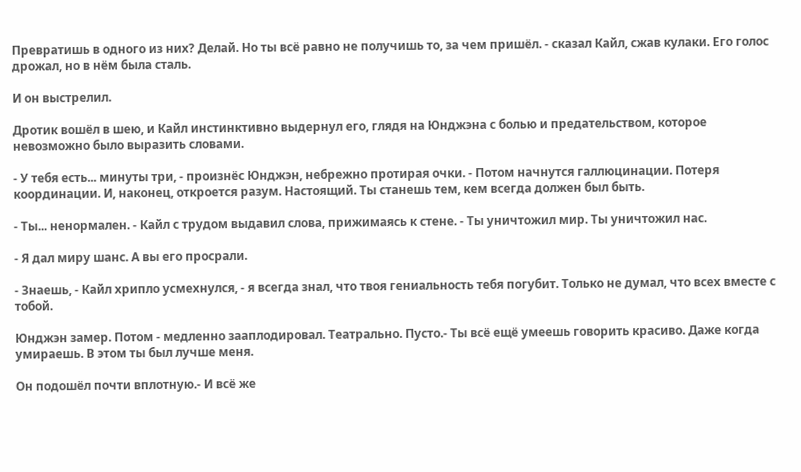Превратишь в одного из них? Делай. Но ты всё равно не получишь то, за чем пришёл. - сказал Кайл, сжав кулаки. Его голос дрожал, но в нём была сталь.

И он выстрелил.

Дротик вошёл в шею, и Кайл инстинктивно выдернул его, глядя на Юнджэна с болью и предательством, которое невозможно было выразить словами.

- У тебя есть... минуты три, - произнёс Юнджэн, небрежно протирая очки. - Потом начнутся галлюцинации. Потеря координации. И, наконец, откроется разум. Настоящий. Ты станешь тем, кем всегда должен был быть.

- Ты... ненормален. - Кайл с трудом выдавил слова, прижимаясь к стене. - Ты уничтожил мир. Ты уничтожил нас.

- Я дал миру шанс. А вы его просрали.

- Знаешь, - Кайл хрипло усмехнулся, - я всегда знал, что твоя гениальность тебя погубит. Только не думал, что всех вместе с тобой.

Юнджэн замер. Потом - медленно зааплодировал. Театрально. Пусто.- Ты всё ещё умеешь говорить красиво. Даже когда умираешь. В этом ты был лучше меня.

Он подошёл почти вплотную.- И всё же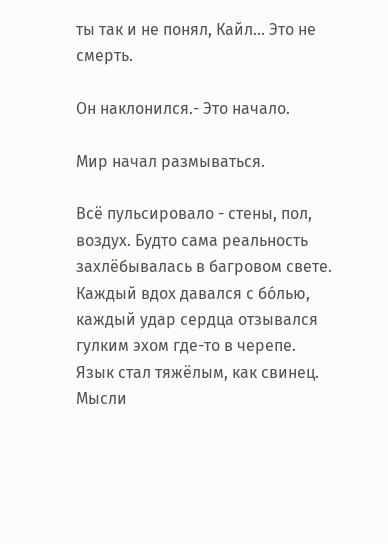ты так и не понял, Кайл... Это не смерть.

Он наклонился.- Это начало.

Мир начал размываться.

Всё пульсировало - стены, пол, воздух. Будто сама реальность захлёбывалась в багровом свете. Каждый вдох давался с бо́лью, каждый удар сердца отзывался гулким эхом где-то в черепе. Язык стал тяжёлым, как свинец. Мысли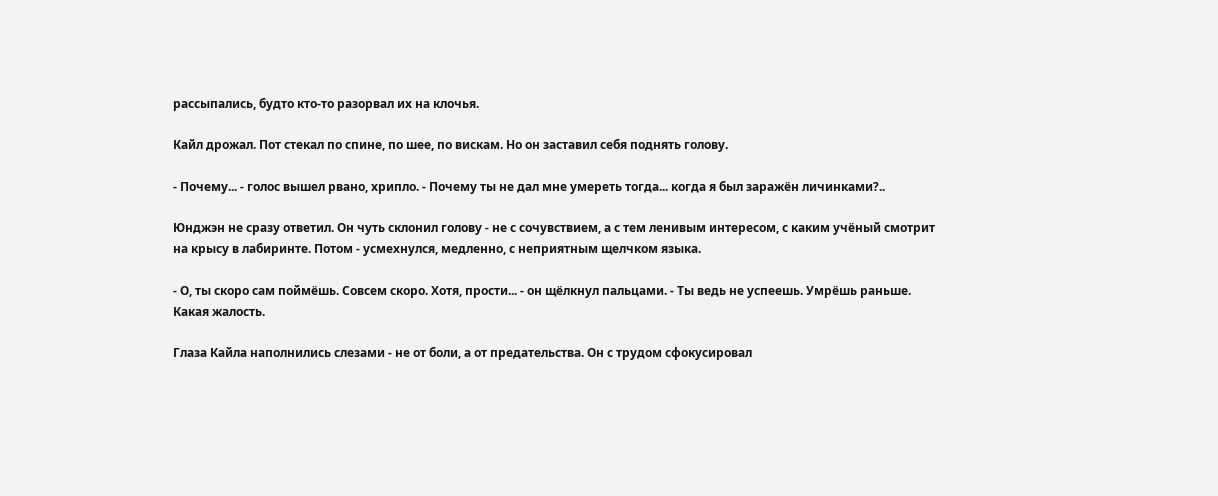рассыпались, будто кто-то разорвал их на клочья.

Кайл дрожал. Пот стекал по спине, по шее, по вискам. Но он заставил себя поднять голову.

- Почему... - голос вышел рвано, хрипло. - Почему ты не дал мне умереть тогда... когда я был заражён личинками?..

Юнджэн не сразу ответил. Он чуть склонил голову - не с сочувствием, а с тем ленивым интересом, с каким учёный смотрит на крысу в лабиринте. Потом - усмехнулся, медленно, с неприятным щелчком языка.

- О, ты скоро сам поймёшь. Совсем скоро. Хотя, прости... - он щёлкнул пальцами. - Ты ведь не успеешь. Умрёшь раньше. Какая жалость.

Глаза Кайла наполнились слезами - не от боли, а от предательства. Он с трудом сфокусировал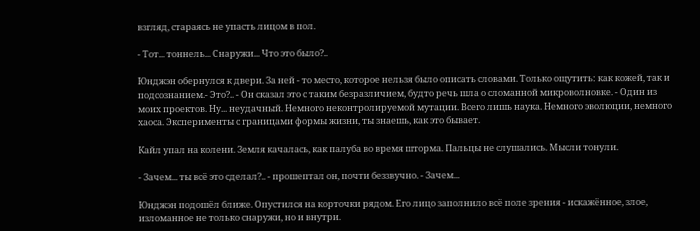взгляд, стараясь не упасть лицом в пол.

- Тот... тоннель... Снаружи... Что это было?..

Юнджэн обернулся к двери. За ней - то место, которое нельзя было описать словами. Только ощутить: как кожей, так и подсознанием.- Это?.. - Он сказал это с таким безразличием, будто речь шла о сломанной микроволновке. - Один из моих проектов. Ну... неудачный. Немного неконтролируемой мутации. Всего лишь наука. Немного эволюции, немного хаоса. Эксперименты с границами формы жизни, ты знаешь, как это бывает.

Кайл упал на колени. Земля качалась, как палуба во время шторма. Пальцы не слушались. Мысли тонули.

- Зачем... ты всё это сделал?.. - прошептал он, почти беззвучно. - Зачем...

Юнджэн подошёл ближе. Опустился на корточки рядом. Его лицо заполнило всё поле зрения - искажённое, злое, изломанное не только снаружи, но и внутри.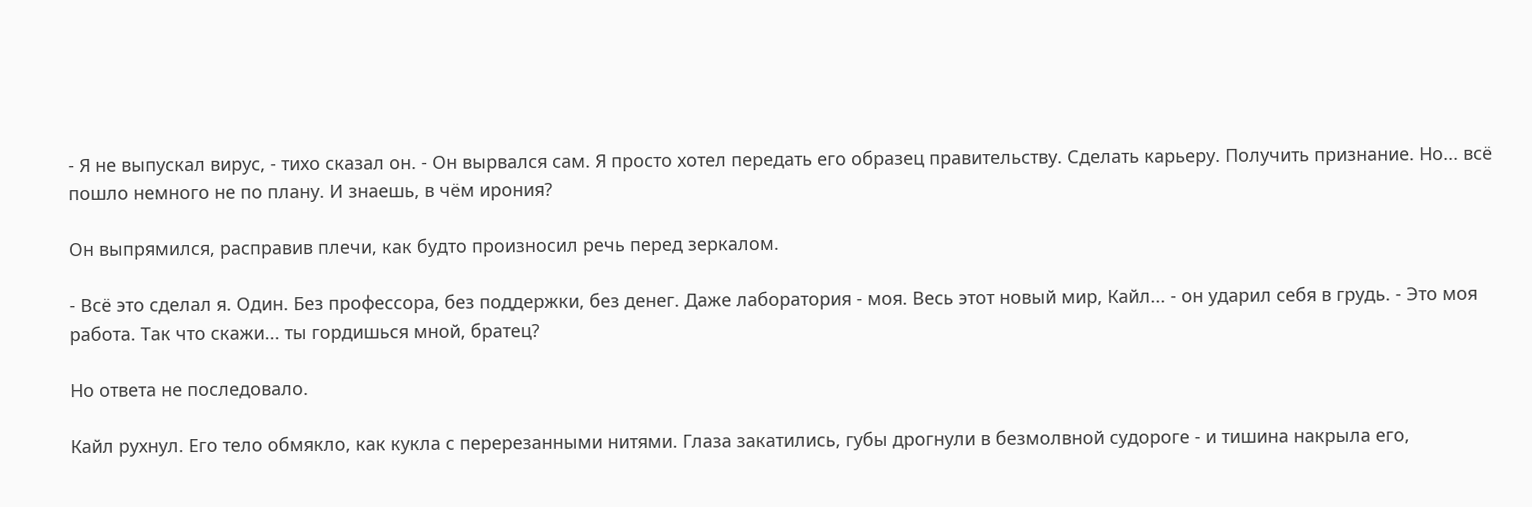- Я не выпускал вирус, - тихо сказал он. - Он вырвался сам. Я просто хотел передать его образец правительству. Сделать карьеру. Получить признание. Но... всё пошло немного не по плану. И знаешь, в чём ирония?

Он выпрямился, расправив плечи, как будто произносил речь перед зеркалом.

- Всё это сделал я. Один. Без профессора, без поддержки, без денег. Даже лаборатория - моя. Весь этот новый мир, Кайл... - он ударил себя в грудь. - Это моя работа. Так что скажи... ты гордишься мной, братец?

Но ответа не последовало.

Кайл рухнул. Его тело обмякло, как кукла с перерезанными нитями. Глаза закатились, губы дрогнули в безмолвной судороге - и тишина накрыла его,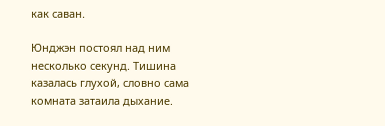как саван.

Юнджэн постоял над ним несколько секунд. Тишина казалась глухой, словно сама комната затаила дыхание.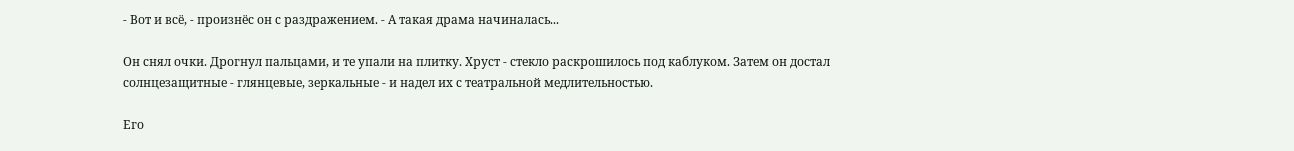- Вот и всё, - произнёс он с раздражением. - А такая драма начиналась...

Он снял очки. Дрогнул пальцами, и те упали на плитку. Хруст - стекло раскрошилось под каблуком. Затем он достал солнцезащитные - глянцевые, зеркальные - и надел их с театральной медлительностью.

Его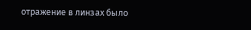отражение в линзах было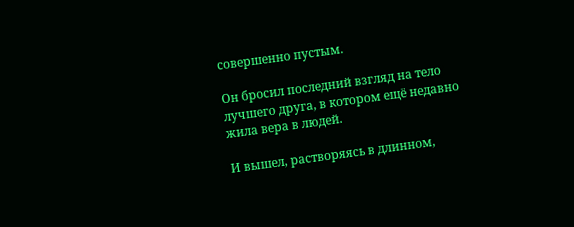совершенно пустым.

Он бросил последний взгляд на тело лучшего друга, в котором ещё недавно жила вера в людей.

И вышел, растворяясь в длинном,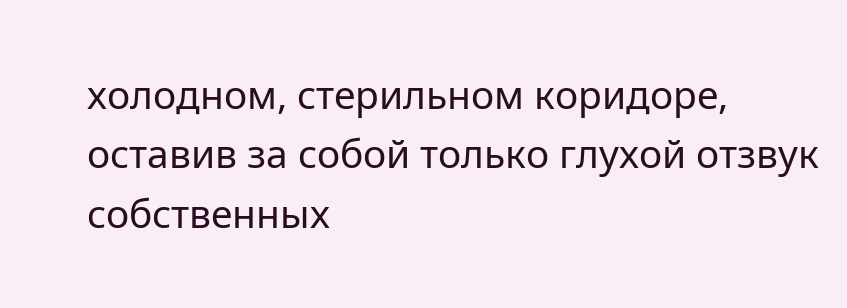холодном, стерильном коридоре, оставив за собой только глухой отзвук собственных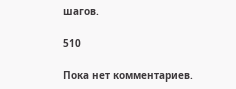шагов.

510

Пока нет комментариев.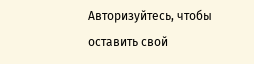Авторизуйтесь, чтобы оставить свой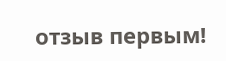отзыв первым!